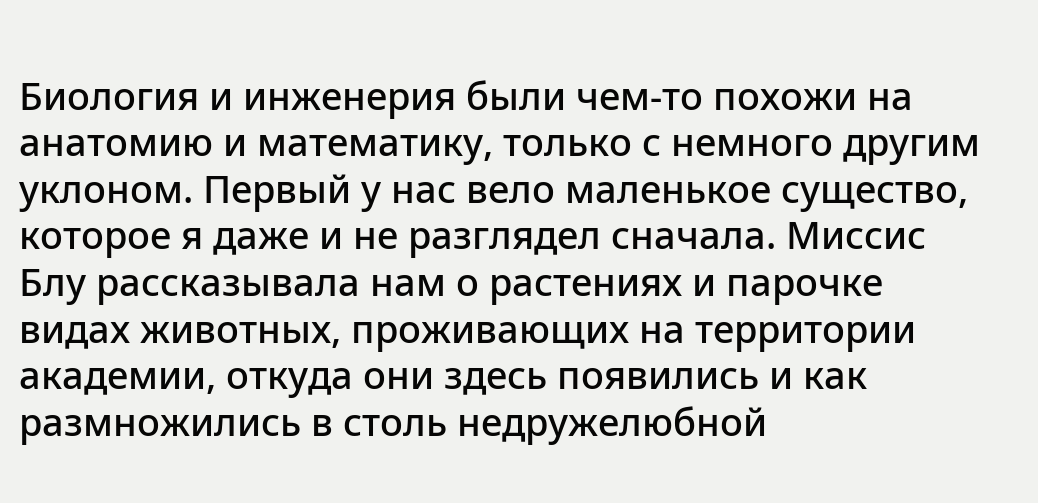Биология и инженерия были чем-то похожи на анатомию и математику, только с немного другим уклоном. Первый у нас вело маленькое существо, которое я даже и не разглядел сначала. Миссис Блу рассказывала нам о растениях и парочке видах животных, проживающих на территории академии, откуда они здесь появились и как размножились в столь недружелюбной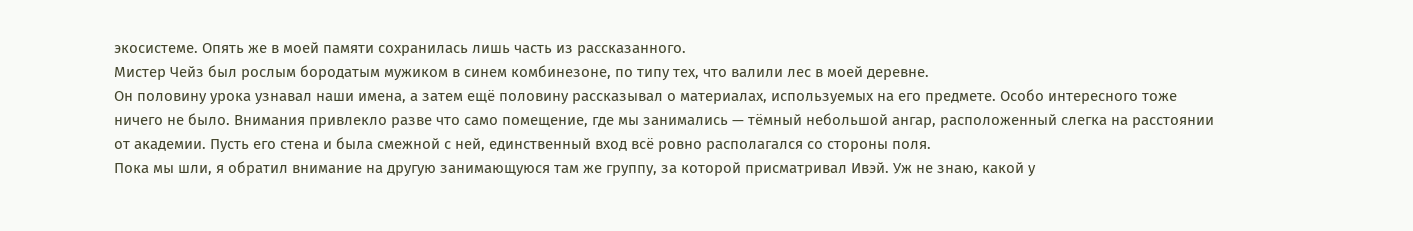экосистеме. Опять же в моей памяти сохранилась лишь часть из рассказанного.
Мистер Чейз был рослым бородатым мужиком в синем комбинезоне, по типу тех, что валили лес в моей деревне.
Он половину урока узнавал наши имена, а затем ещё половину рассказывал о материалах, используемых на его предмете. Особо интересного тоже ничего не было. Внимания привлекло разве что само помещение, где мы занимались — тёмный небольшой ангар, расположенный слегка на расстоянии от академии. Пусть его стена и была смежной с ней, единственный вход всё ровно располагался со стороны поля.
Пока мы шли, я обратил внимание на другую занимающуюся там же группу, за которой присматривал Ивэй. Уж не знаю, какой у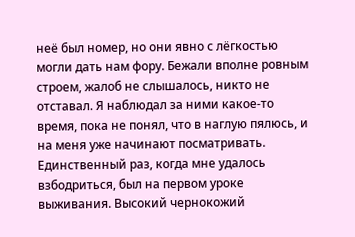неё был номер, но они явно с лёгкостью могли дать нам фору. Бежали вполне ровным строем, жалоб не слышалось, никто не отставал. Я наблюдал за ними какое-то время, пока не понял, что в наглую пялюсь, и на меня уже начинают посматривать.
Единственный раз, когда мне удалось взбодриться, был на первом уроке выживания. Высокий чернокожий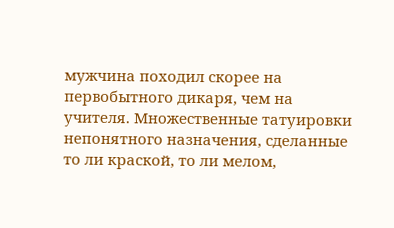мужчина походил скорее на первобытного дикаря, чем на учителя. Множественные татуировки непонятного назначения, сделанные то ли краской, то ли мелом,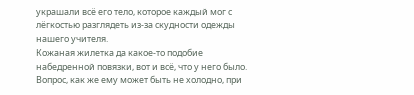украшали всё его тело, которое каждый мог с лёгкостью разглядеть из-за скудности одежды нашего учителя.
Кожаная жилетка да какое-то подобие набедренной повязки, вот и всё, что у него было. Вопрос, как же ему может быть не холодно, при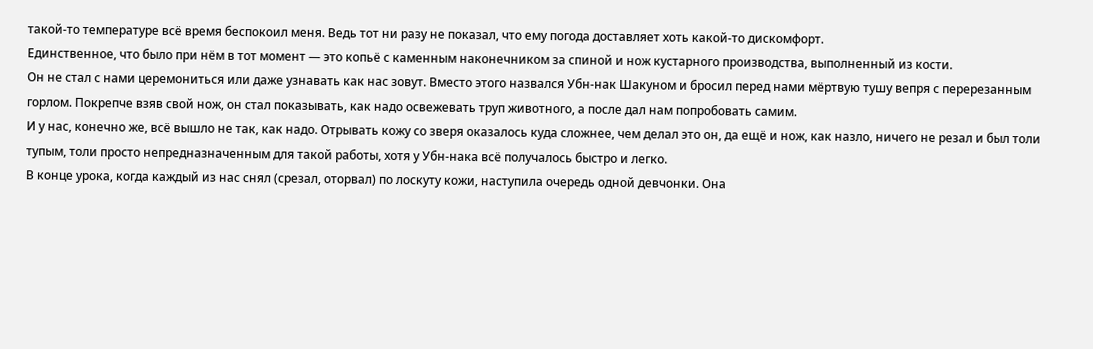такой-то температуре всё время беспокоил меня. Ведь тот ни разу не показал, что ему погода доставляет хоть какой-то дискомфорт.
Единственное, что было при нём в тот момент — это копьё с каменным наконечником за спиной и нож кустарного производства, выполненный из кости.
Он не стал с нами церемониться или даже узнавать как нас зовут. Вместо этого назвался Убн-нак Шакуном и бросил перед нами мёртвую тушу вепря с перерезанным горлом. Покрепче взяв свой нож, он стал показывать, как надо освежевать труп животного, а после дал нам попробовать самим.
И у нас, конечно же, всё вышло не так, как надо. Отрывать кожу со зверя оказалось куда сложнее, чем делал это он, да ещё и нож, как назло, ничего не резал и был толи тупым, толи просто непредназначенным для такой работы, хотя у Убн-нака всё получалось быстро и легко.
В конце урока, когда каждый из нас снял (срезал, оторвал) по лоскуту кожи, наступила очередь одной девчонки. Она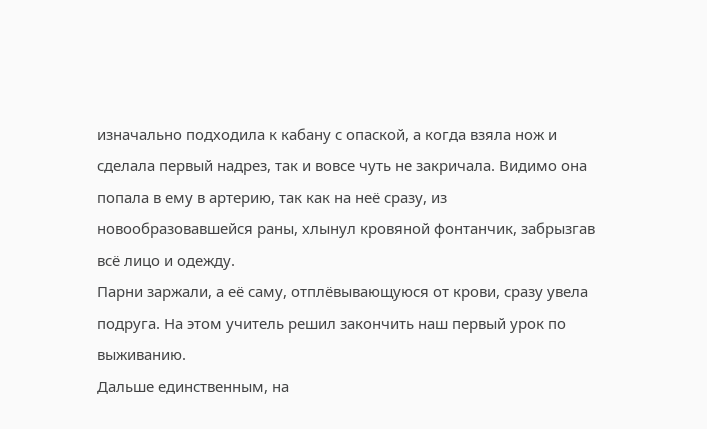изначально подходила к кабану с опаской, а когда взяла нож и сделала первый надрез, так и вовсе чуть не закричала. Видимо она попала в ему в артерию, так как на неё сразу, из новообразовавшейся раны, хлынул кровяной фонтанчик, забрызгав всё лицо и одежду.
Парни заржали, а её саму, отплёвывающуюся от крови, сразу увела подруга. На этом учитель решил закончить наш первый урок по выживанию.
Дальше единственным, на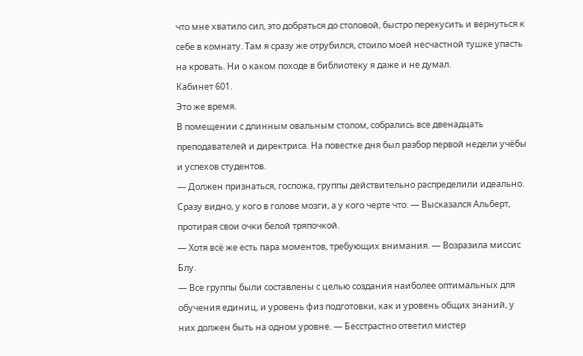что мне хватило сил, это добраться до столовой, быстро перекусить и вернуться к себе в комнату. Там я сразу же отрубился, стоило моей несчастной тушке упасть на кровать. Ни о каком походе в библиотеку я даже и не думал.
Кабинет 601.
Это же время.
В помещении с длинным овальным столом, собрались все двенадцать преподавателей и директриса. На повестке дня был разбор первой недели учёбы и успехов студентов.
— Должен признаться, госпожа, группы действительно распределили идеально. Сразу видно, у кого в голове мозги, а у кого черте что. — Высказался Альберт, протирая свои очки белой тряпочкой.
— Хотя всё же есть пара моментов, требующих внимания. — Возразила миссис Блу.
— Все группы были составлены с целью создания наиболее оптимальных для обучения единиц, и уровень физ подготовки, как и уровень общих знаний, у них должен быть на одном уровне. — Бесстрастно ответил мистер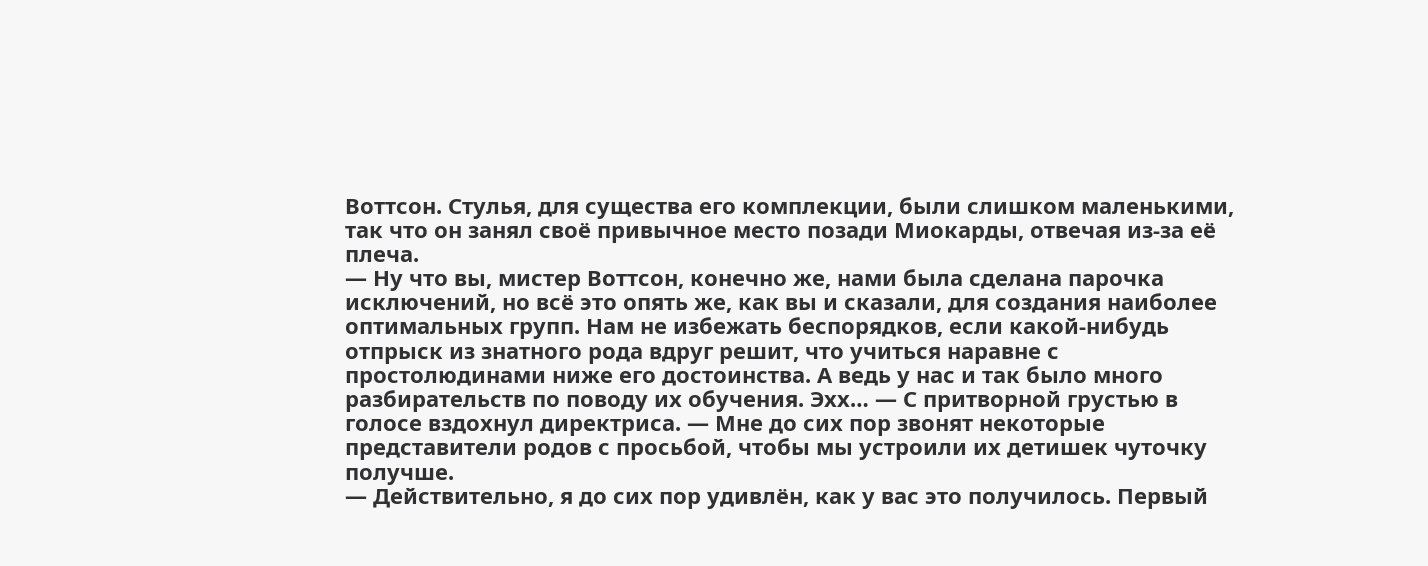Воттсон. Стулья, для существа его комплекции, были слишком маленькими, так что он занял своё привычное место позади Миокарды, отвечая из-за её плеча.
— Ну что вы, мистер Воттсон, конечно же, нами была сделана парочка исключений, но всё это опять же, как вы и сказали, для создания наиболее оптимальных групп. Нам не избежать беспорядков, если какой-нибудь отпрыск из знатного рода вдруг решит, что учиться наравне с простолюдинами ниже его достоинства. А ведь у нас и так было много разбирательств по поводу их обучения. Эхх… — С притворной грустью в голосе вздохнул директриса. — Мне до сих пор звонят некоторые представители родов с просьбой, чтобы мы устроили их детишек чуточку получше.
— Действительно, я до сих пор удивлён, как у вас это получилось. Первый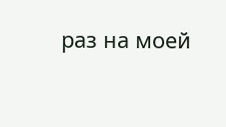раз на моей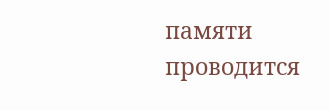памяти проводится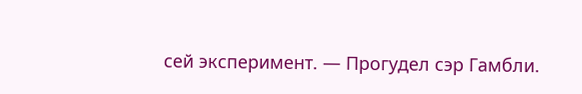сей эксперимент. — Прогудел сэр Гамбли.